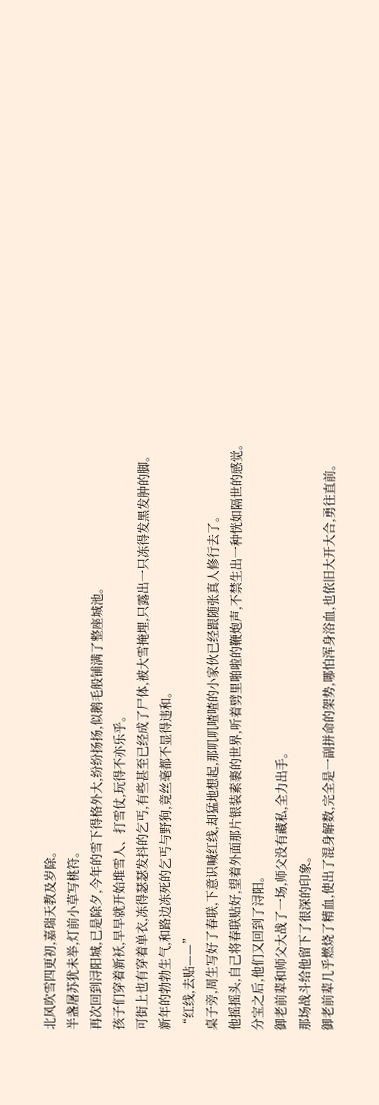北风吹雪四更初,嘉瑞天教及岁除。
半盏屠苏犹未举,灯前小草写桃符。
再次回到浔阳城,已是除夕,今年的雪下得格外大,纷纷扬扬,似鹅毛般铺满了整座城池。
孩子们穿着新袄,早早就开始堆雪人、打雪仗,玩得不亦乐乎。
可街上也有穿着单衣,冻得瑟瑟发抖的乞丐,有些甚至已经成了尸体,被大雪掩埋,只露出一只冻得发黑发肿的脚。
新年的勃勃生气,和路边冻死的乞丐与野狗,竟丝毫都不显得违和。
“红线,去贴——”
桌子旁,周生写好了春联,下意识喊红线,却猛地想起,那叽叽喳喳的小家伙已经跟随张真人修行去了。
他摇摇头,自己将春联贴好,望着外面那片银装素裹的世界,听着劈里啪啦的鞭炮声,不禁生出一种恍如隔世的感觉。
分宝之后,他们又回到了浔阳。
御老前辈和师父大战了一场,师父没有藏私,全力出手。
那场战斗给他留下了很深的印象。
御老前辈几乎燃烧了精血,使出了混身解数,完全是一副拼命的架势,哪怕浑身浴血,也依旧大开大合,勇往直前。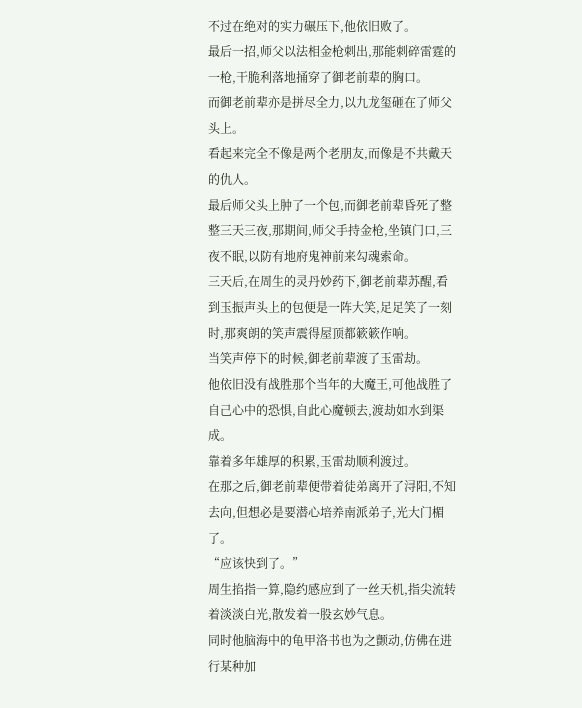不过在绝对的实力碾压下,他依旧败了。
最后一招,师父以法相金枪刺出,那能刺碎雷霆的一枪,干脆利落地捅穿了御老前辈的胸口。
而御老前辈亦是拼尽全力,以九龙玺砸在了师父头上。
看起来完全不像是两个老朋友,而像是不共戴天的仇人。
最后师父头上肿了一个包,而御老前辈昏死了整整三天三夜,那期间,师父手持金枪,坐镇门口,三夜不眠,以防有地府鬼神前来勾魂索命。
三天后,在周生的灵丹妙药下,御老前辈苏醒,看到玉振声头上的包便是一阵大笑,足足笑了一刻时,那爽朗的笑声震得屋顶都簌簌作响。
当笑声停下的时候,御老前辈渡了玉雷劫。
他依旧没有战胜那个当年的大魔王,可他战胜了自己心中的恐惧,自此心魔顿去,渡劫如水到渠成。
靠着多年雄厚的积累,玉雷劫顺利渡过。
在那之后,御老前辈便带着徒弟离开了浔阳,不知去向,但想必是要潜心培养南派弟子,光大门楣了。
“应该快到了。”
周生掐指一算,隐约感应到了一丝天机,指尖流转着淡淡白光,散发着一股玄妙气息。
同时他脑海中的龟甲洛书也为之颤动,仿佛在进行某种加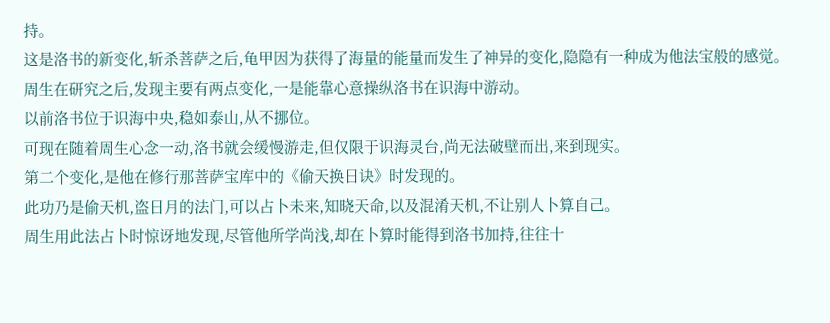持。
这是洛书的新变化,斩杀菩萨之后,龟甲因为获得了海量的能量而发生了神异的变化,隐隐有一种成为他法宝般的感觉。
周生在研究之后,发现主要有两点变化,一是能靠心意操纵洛书在识海中游动。
以前洛书位于识海中央,稳如泰山,从不挪位。
可现在随着周生心念一动,洛书就会缓慢游走,但仅限于识海灵台,尚无法破壁而出,来到现实。
第二个变化,是他在修行那菩萨宝库中的《偷天换日诀》时发现的。
此功乃是偷天机,盗日月的法门,可以占卜未来,知晓天命,以及混淆天机,不让别人卜算自己。
周生用此法占卜时惊讶地发现,尽管他所学尚浅,却在卜算时能得到洛书加持,往往十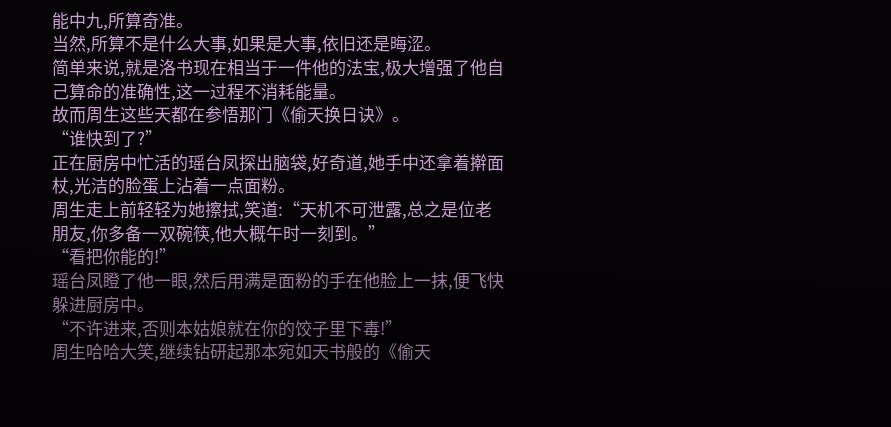能中九,所算奇准。
当然,所算不是什么大事,如果是大事,依旧还是晦涩。
简单来说,就是洛书现在相当于一件他的法宝,极大增强了他自己算命的准确性,这一过程不消耗能量。
故而周生这些天都在参悟那门《偷天换日诀》。
“谁快到了?”
正在厨房中忙活的瑶台凤探出脑袋,好奇道,她手中还拿着擀面杖,光洁的脸蛋上沾着一点面粉。
周生走上前轻轻为她擦拭,笑道:“天机不可泄露,总之是位老朋友,你多备一双碗筷,他大概午时一刻到。”
“看把你能的!”
瑶台凤瞪了他一眼,然后用满是面粉的手在他脸上一抹,便飞快躲进厨房中。
“不许进来,否则本姑娘就在你的饺子里下毒!”
周生哈哈大笑,继续钻研起那本宛如天书般的《偷天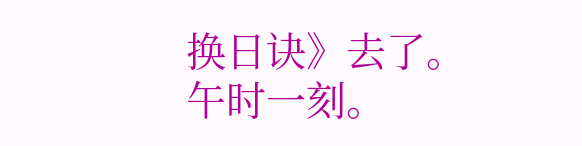换日诀》去了。
午时一刻。